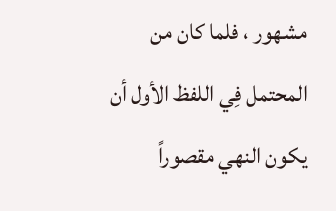مشهور ، فلما كان من المحتمل فِي اللفظ الأول أن يكون النهي مقصوراً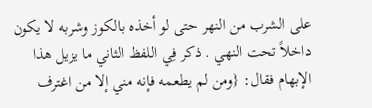على الشرب من النهر حتى لو أخذه بالكوز وشربه لا يكون داخلاً تحت النهي . ذكر فِي اللفظ الثاني ما يزيل هذا الإبهام فقال: {ومن لم يطعمه فإنه مني إلا من اغترف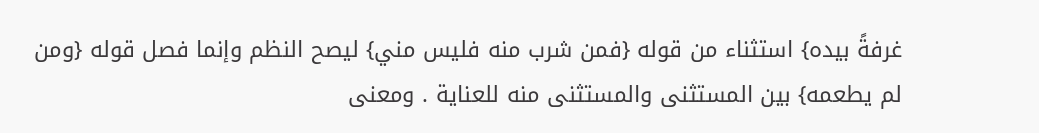غرفةً بيده} استثناء من قوله {فمن شرب منه فليس مني} ليصح النظم وإنما فصل قوله {ومن لم يطعمه} بين المستثنى والمستثنى منه للعناية . ومعنى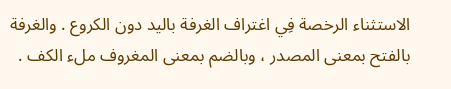الاستثناء الرخصة فِي اغتراف الغرفة باليد دون الكروع . والغرفة بالفتح بمعنى المصدر ، وبالضم بمعنى المغروف ملء الكف .